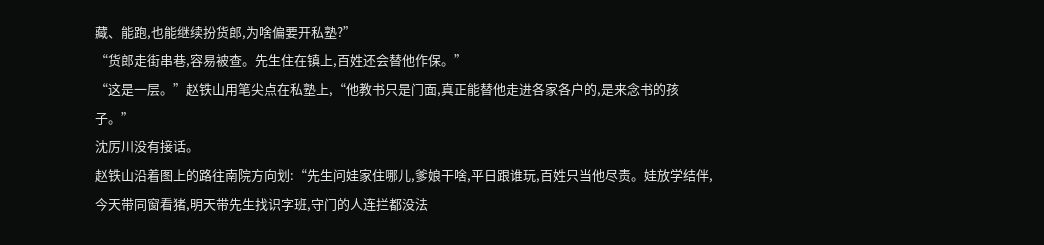藏、能跑,也能继续扮货郎,为啥偏要开私塾?”
“货郎走街串巷,容易被查。先生住在镇上,百姓还会替他作保。”
“这是一层。”赵铁山用笔尖点在私塾上,“他教书只是门面,真正能替他走进各家各户的,是来念书的孩子。”
沈厉川没有接话。
赵铁山沿着图上的路往南院方向划:“先生问娃家住哪儿,爹娘干啥,平日跟谁玩,百姓只当他尽责。娃放学结伴,今天带同窗看猪,明天带先生找识字班,守门的人连拦都没法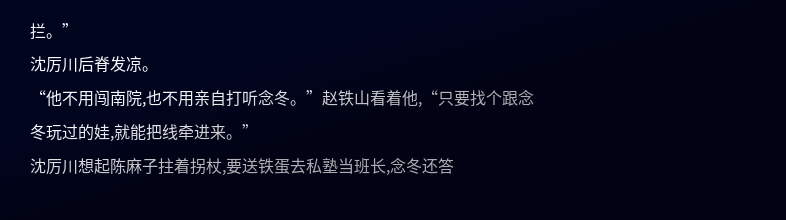拦。”
沈厉川后脊发凉。
“他不用闯南院,也不用亲自打听念冬。”赵铁山看着他,“只要找个跟念冬玩过的娃,就能把线牵进来。”
沈厉川想起陈麻子拄着拐杖,要送铁蛋去私塾当班长,念冬还答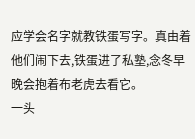应学会名字就教铁蛋写字。真由着他们闹下去,铁蛋进了私塾,念冬早晚会抱着布老虎去看它。
一头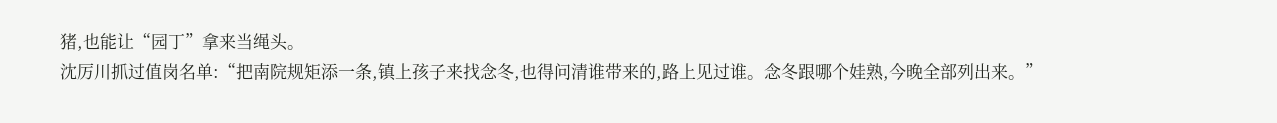猪,也能让“园丁”拿来当绳头。
沈厉川抓过值岗名单:“把南院规矩添一条,镇上孩子来找念冬,也得问清谁带来的,路上见过谁。念冬跟哪个娃熟,今晚全部列出来。”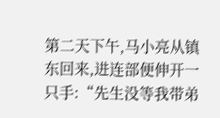第二天下午,马小亮从镇东回来,进连部便伸开一只手:“先生没等我带弟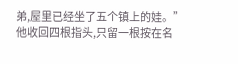弟,屋里已经坐了五个镇上的娃。”
他收回四根指头,只留一根按在名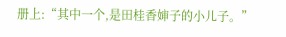册上:“其中一个,是田桂香婶子的小儿子。”